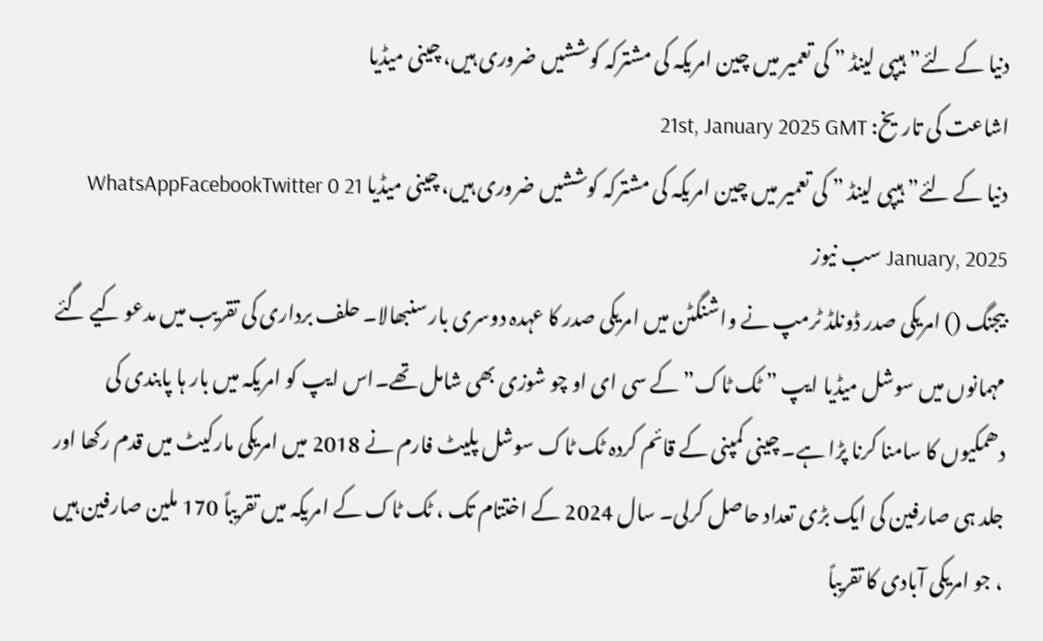دنیا کے لئے” ہیپی لینڈ ” کی تعمیر میں چین امریکہ کی مشترکہ کوششیں ضروری ہیں، چینی میڈیا
اشاعت کی تاریخ: 21st, January 2025 GMT
دنیا کے لئے” ہیپی لینڈ ” کی تعمیر میں چین امریکہ کی مشترکہ کوششیں ضروری ہیں، چینی میڈیا WhatsAppFacebookTwitter 0 21 January, 2025 سب نیوز
بیجنگ () امریکی صدر ڈونلڈ ٹرمپ نے واشنگٹن میں امریکی صدر کا عہدہ دوسری بار سنبھالا۔ حلف برداری کی تقریب میں مدعو کیے گئے مہمانوں میں سوشل میڈیا ایپ ” ٹک ٹاک” کے سی ای او چو شوزی بھی شامل تھے۔اس ایپ کو امریکہ میں بار ہا پابندی کی دھمکیوں کا سامنا کرنا پڑا ہے۔ چینی کمپنی کے قائم کردہ ٹک ٹاک سوشل پلیٹ فارم نے 2018 میں امریکی مارکیٹ میں قدم رکھا اور جلد ہی صارفین کی ایک بڑی تعداد حاصل کرلی۔ سال 2024 کے اختتام تک ، ٹک ٹاک کے امریکہ میں تقریباً 170 ملین صارفین ہیں ، جو امریکی آبادی کا تقریباً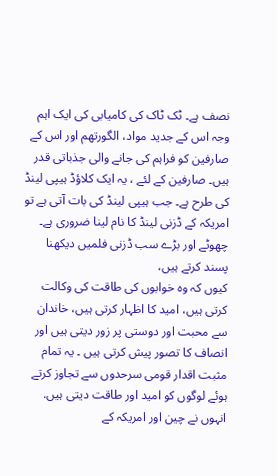نصف ہے۔ ٹک ٹاک کی کامیابی کی ایک اہم وجہ اس کے جدید مواد، الگورتھم اور اس کے صارفین کو فراہم کی جانے والی جذباتی قدر ہیں۔ صارفین کے لئے ، یہ ایک کلاؤڈ ہیپی لینڈ کی طرح ہے۔ جب ہیپی لینڈ کی بات آتی ہے تو امریکہ کے ڈزنی لینڈ کا نام لینا ضروری ہے۔ چھوٹے اور بڑے سب ڈزنی فلمیں دیکھنا پسند کرتے ہیں،
کیوں کہ وہ خوابوں کی طاقت کی وکالت کرتی ہیں، امید کا اظہار کرتی ہیں، خاندان سے محبت اور دوستی پر زور دیتی ہیں اور انصاف کا تصور پیش کرتی ہیں ۔ یہ تمام مثبت اقدار قومی سرحدوں سے تجاوز کرتے ہوئے لوگوں کو امید اور طاقت دیتی ہیں.
انہوں نے چین اور امریکہ کے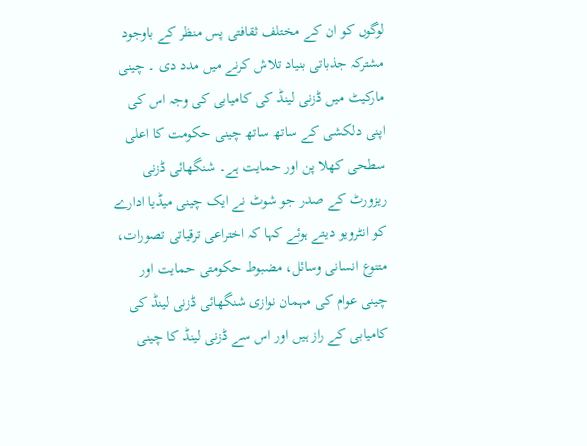لوگوں کو ان کے مختلف ثقافتی پس منظر کے باوجود مشترکہ جذباتی بنیاد تلاش کرنے میں مدد دی ۔ چینی مارکیٹ میں ڈزنی لینڈ کی کامیابی کی وجہ اس کی اپنی دلکشی کے ساتھ ساتھ چینی حکومت کا اعلی سطحی کھلا پن اور حمایت ہے۔ شنگھائی ڈزنی ریزورٹ کے صدر جو شوٹ نے ایک چینی میڈیا ادارے کو انٹرویو دیتے ہوئے کہا کہ اختراعی ترقیاتی تصورات، متنوع انسانی وسائل، مضبوط حکومتی حمایت اور چینی عوام کی مہمان نوازی شنگھائی ڈزنی لینڈ کی کامیابی کے راز ہیں اور اس سے ڈزنی لینڈ کا چینی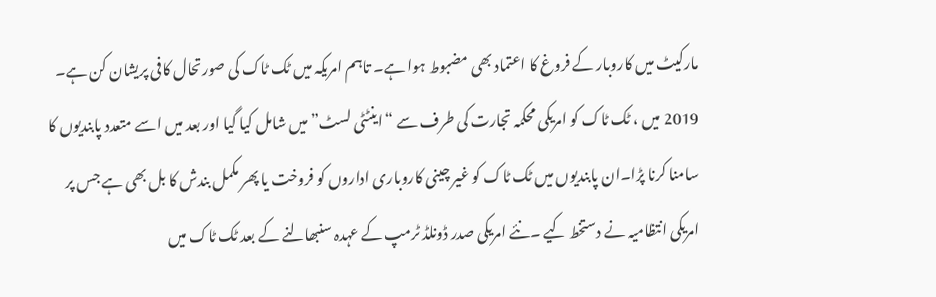مارکیٹ میں کاروبار کے فروغ کا اعتماد بھی مضبوط ہوا ہے۔ تاہم امریکہ میں ٹک ٹاک کی صورتحال کافی پریشان کن ہے۔ 2019 میں ، ٹک ٹاک کو امریکی محکمہ تجارت کی طرف سے “اینٹٹی لسٹ” میں شامل کیا گیا اور بعد میں اسے متعدد پابندیوں کا سامنا کرنا پڑا۔ان پابندیوں میں ٹک ٹاک کو غیر چینی کاروباری اداروں کو فروخت یا پھر مکمل بندش کا بل بھی ہے جس پر امریکی انتظامیہ نے دستخط کیے ۔نئے امریکی صدر ڈونلڈ ٹرمپ کے عہدہ سنبھالنے کے بعد ٹک ٹاک میں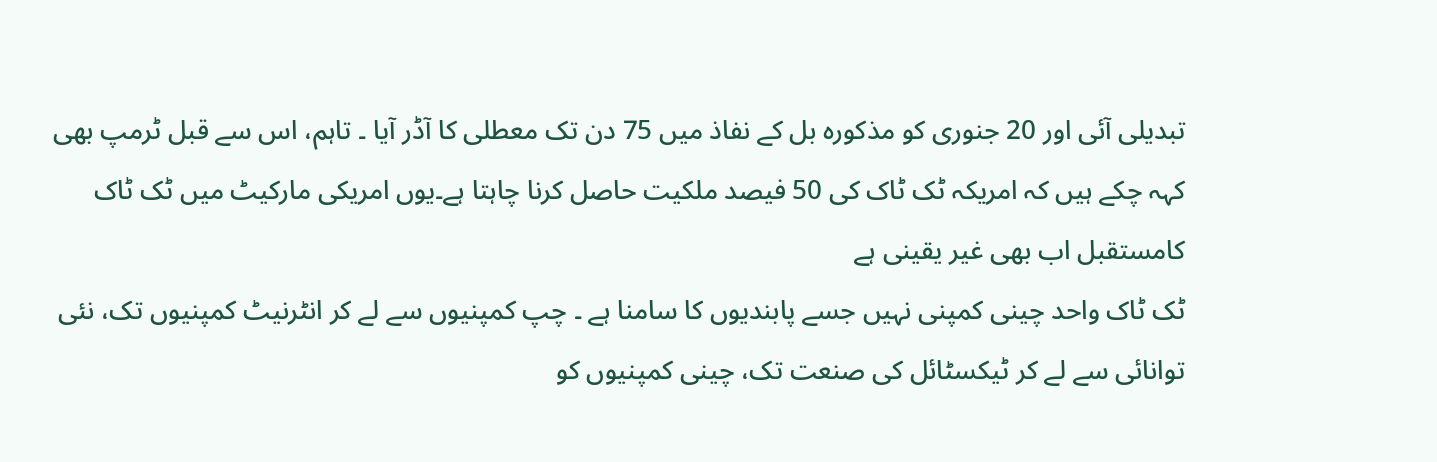تبدیلی آئی اور 20 جنوری کو مذکورہ بل کے نفاذ میں 75 دن تک معطلی کا آڈر آیا ۔ تاہم، اس سے قبل ٹرمپ بھی کہہ چکے ہیں کہ امریکہ ٹک ٹاک کی 50 فیصد ملکیت حاصل کرنا چاہتا ہے۔یوں امریکی مارکیٹ میں ٹک ٹاک کامستقبل اب بھی غیر یقینی ہے
ٹک ٹاک واحد چینی کمپنی نہیں جسے پابندیوں کا سامنا ہے ۔ چپ کمپنیوں سے لے کر انٹرنیٹ کمپنیوں تک، نئی توانائی سے لے کر ٹیکسٹائل کی صنعت تک، چینی کمپنیوں کو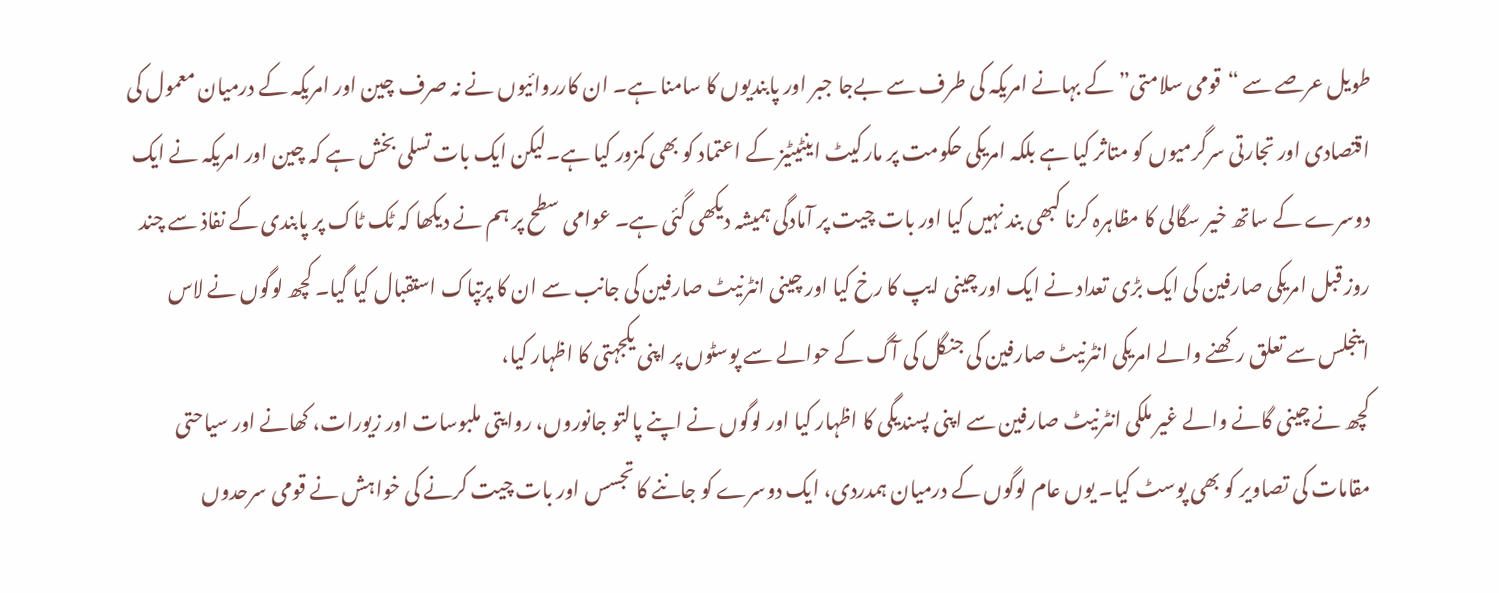طویل عرصے سے “قومی سلامتی” کے بہانے امریکہ کی طرف سے بےجا جبر اور پابندیوں کا سامنا ہے۔ ان کارروائیوں نے نہ صرف چین اور امریکہ کے درمیان معمول کی اقتصادی اور تجارتی سرگرمیوں کو متاثر کیا ہے بلکہ امریکی حکومت پر مارکیٹ اینٹیٹیز کے اعتماد کو بھی کمزور کیا ہے۔لیکن ایک بات تسلی بخش ہے کہ چین اور امریکہ نے ایک دوسرے کے ساتھ خیر سگالی کا مظاہرہ کرنا کبھی بند نہیں کیا اور بات چیت پر آمادگی ہمیشہ دیکھی گئی ہے۔ عوامی سطح پر ہم نے دیکھا کہ ٹک ٹاک پر پابندی کے نفاذ سے چند روز قبل امریکی صارفین کی ایک بڑی تعداد نے ایک اور چینی ایپ کا رخ کیا اور چینی انٹرنیٹ صارفین کی جانب سے ان کا پرتپاک استقبال کیا گیا۔ کچھ لوگوں نے لاس اینجلس سے تعلق رکھنے والے امریکی انٹرنیٹ صارفین کی جنگل کی آگ کے حوالے سے پوسٹوں پر اپنی یکجہتی کا اظہار کیا،
کچھ نے چینی گانے والے غیر ملکی انٹرنیٹ صارفین سے اپنی پسندیگی کا اظہار کیا اور لوگوں نے اپنے پالتو جانوروں، روایتی ملبوسات اور زیورات، کھانے اور سیاحتی مقامات کی تصاویر کو بھی پوسٹ کیا۔ یوں عام لوگوں کے درمیان ہمدردی، ایک دوسرے کو جاننے کا تجسس اور بات چیت کرنے کی خواہش نے قومی سرحدوں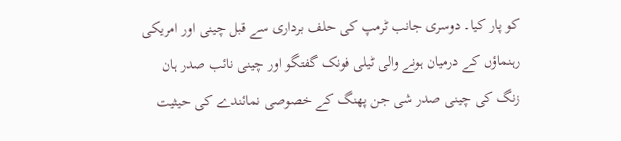کو پار کیا۔ دوسری جانب ٹرمپ کی حلف برداری سے قبل چینی اور امریکی رہنماؤں کے درمیان ہونے والی ٹیلی فونک گفتگو اور چینی نائب صدر ہان زنگ کی چینی صدر شی جن پھنگ کے خصوصی نمائندے کی حیثیت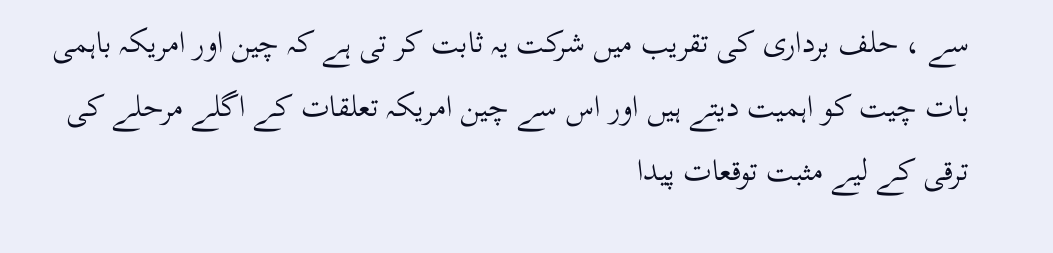سے ، حلف برداری کی تقریب میں شرکت یہ ثابت کر تی ہے کہ چین اور امریکہ باہمی بات چیت کو اہمیت دیتے ہیں اور اس سے چین امریکہ تعلقات کے اگلے مرحلے کی ترقی کے لیے مثبت توقعات پیدا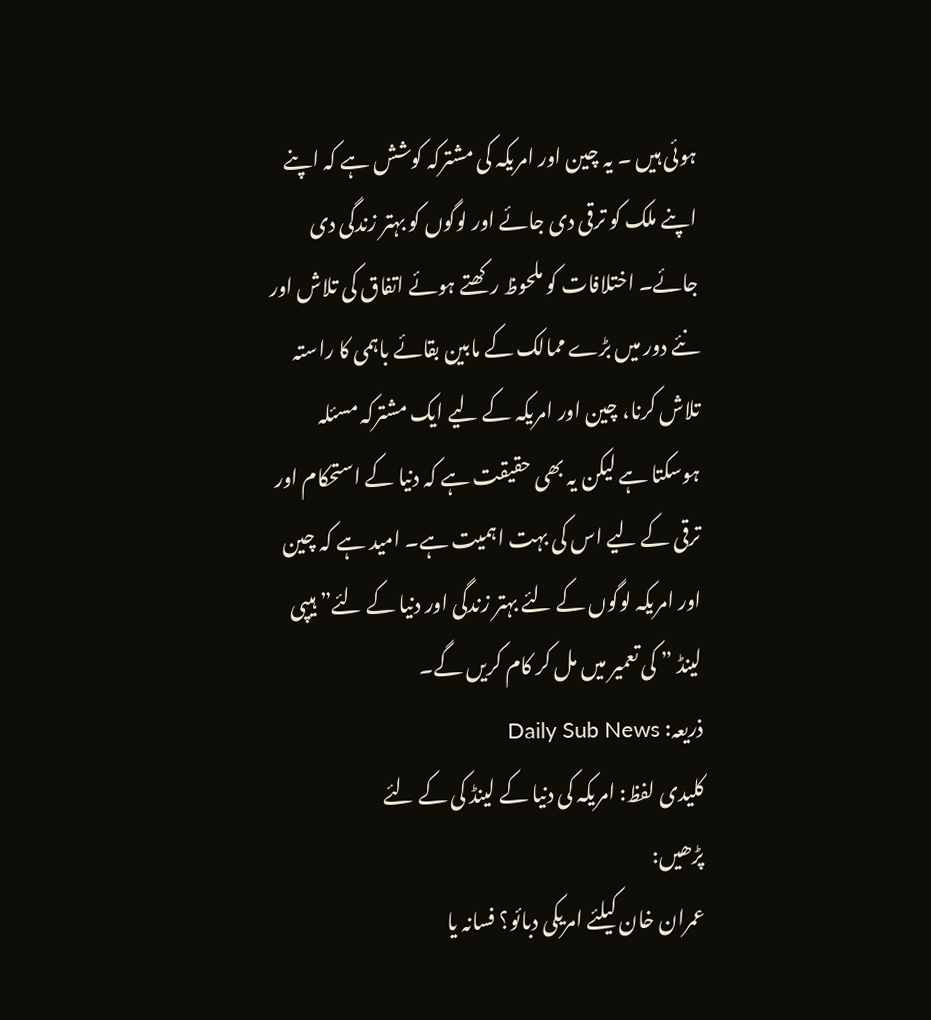ہوئی ہیں ۔ یہ چین اور امریکہ کی مشترکہ کوشش ہے کہ اپنے اپنے ملک کو ترقی دی جائے اور لوگوں کو بہتر زندگی دی جائے۔ اختلافات کو ملحوظ رکھتے ہوئے اتفاق کی تلاش اور نئے دور میں بڑے ممالک کے مابین بقائے باہمی کا راستہ تلاش کرنا، چین اور امریکہ کے لیے ایک مشترکہ مسئلہ ہوسکتا ہے لیکن یہ بھی حقیقت ہے کہ دنیا کے استحکام اور ترقی کے لیے اس کی بہت اہمیت ہے۔ امید ہے کہ چین اور امریکہ لوگوں کے لئے بہتر زندگی اور دنیا کے لئے” ہیپی لینڈ ” کی تعمیر میں مل کر کام کریں گے۔
ذریعہ: Daily Sub News
کلیدی لفظ: امریکہ کی دنیا کے لینڈ کی کے لئے
پڑھیں:
عمران خان کیلئے امریکی دبائو؟ فسانہ یا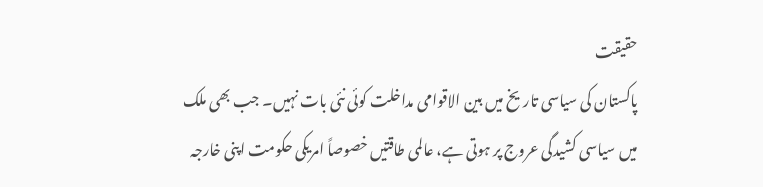حقیقت
پاکستان کی سیاسی تاریخ میں بین الاقوامی مداخلت کوئی نئی بات نہیں۔ جب بھی ملک میں سیاسی کشیدگی عروج پر ہوتی ہے، عالمی طاقتیں خصوصاً امریکی حکومت اپنی خارجہ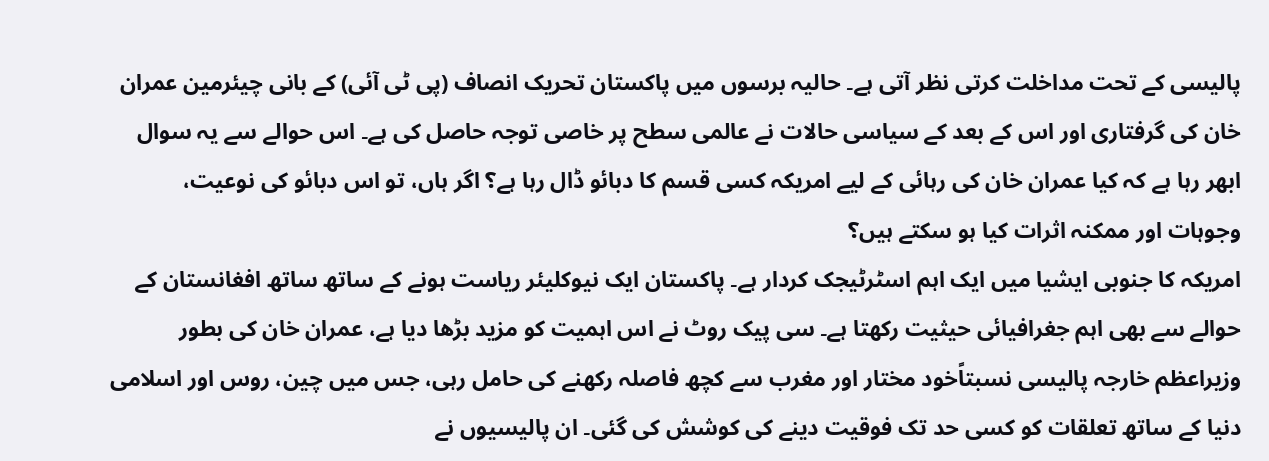پالیسی کے تحت مداخلت کرتی نظر آتی ہے۔ حالیہ برسوں میں پاکستان تحریک انصاف (پی ٹی آئی) کے بانی چیئرمین عمران خان کی گرفتاری اور اس کے بعد کے سیاسی حالات نے عالمی سطح پر خاصی توجہ حاصل کی ہے۔ اس حوالے سے یہ سوال ابھر رہا ہے کہ کیا عمران خان کی رہائی کے لیے امریکہ کسی قسم کا دبائو ڈال رہا ہے؟ اگر ہاں، تو اس دبائو کی نوعیت، وجوہات اور ممکنہ اثرات کیا ہو سکتے ہیں؟
امریکہ کا جنوبی ایشیا میں ایک اہم اسٹرٹیجک کردار ہے۔ پاکستان ایک نیوکلیئر ریاست ہونے کے ساتھ ساتھ افغانستان کے حوالے سے بھی اہم جغرافیائی حیثیت رکھتا ہے۔ سی پیک روٹ نے اس اہمیت کو مزید بڑھا دیا ہے، عمران خان کی بطور وزیراعظم خارجہ پالیسی نسبتاًخود مختار اور مغرب سے کچھ فاصلہ رکھنے کی حامل رہی، جس میں چین، روس اور اسلامی دنیا کے ساتھ تعلقات کو کسی حد تک فوقیت دینے کی کوشش کی گئی۔ ان پالیسیوں نے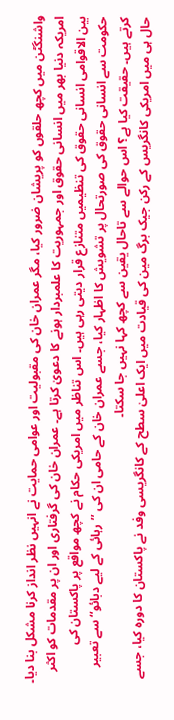واشنگٹن میں کچھ حلقوں کو پریشان ضرور کیا، مگر عمران خان کی مقبولیت اور عوامی حمایت نے انہیں نظر انداز کرنا مشکل بنا دیا۔
امریکہ دنیا بھر میں انسانی حقوق اور جمہوریت کا علمبردار ہونے کا دعویٰ کرتا ہے۔ عمران خان کی گرفتاری اور ان پر مقدمات کو اکثر بین الاقوامی انسانی حقوق کی تنظیمیں متنازع قرار دیتی رہی ہیں۔ اس تناظر میں امریکی حکام نے کچھ مواقع پر پاکستان کی حکومت سے انسانی حقوق کی صورتحال پر تشویش کا اظہار کیا، جسے عمران خان کے حامی ان کی ’’رہائی کے لیے دبائو‘‘ سے تعبیر کرتے ہیں۔ حقیقت کیا ہے؟ اس حوالے سے تاحال یقین سے کچھ کہا نہیں جا سکتا۔
حال ہی میں امریکی کانگریس کے رکن جیک برگ مین کی قیادت میں ایک اعلیٰ سطح کے کانگریسی وفد نے پاکستان کا دورہ کیا، جسے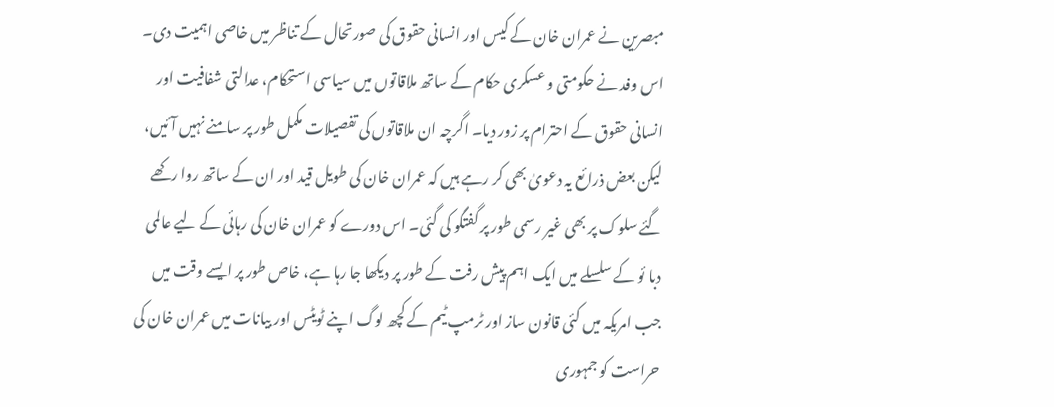مبصرین نے عمران خان کے کیس اور انسانی حقوق کی صورتحال کے تناظر میں خاصی اہمیت دی۔ اس وفد نے حکومتی و عسکری حکام کے ساتھ ملاقاتوں میں سیاسی استحکام، عدالتی شفافیت اور انسانی حقوق کے احترام پر زور دیا۔ اگرچہ ان ملاقاتوں کی تفصیلات مکمل طور پر سامنے نہیں آئیں، لیکن بعض ذرائع یہ دعویٰ بھی کر رہے ہیں کہ عمران خان کی طویل قید اور ان کے ساتھ روا رکھے گئے سلوک پر بھی غیر رسمی طور پر گفتگو کی گئی۔ اس دورے کو عمران خان کی رہائی کے لیے عالمی دبا ئو کے سلسلے میں ایک اہم پیش رفت کے طور پر دیکھا جا رہا ہے، خاص طور پر ایسے وقت میں جب امریکہ میں کئی قانون ساز اور ٹرمپ ٹیم کے کچھ لوگ اپنے ٹویٹس اور بیانات میں عمران خان کی حراست کو جمہوری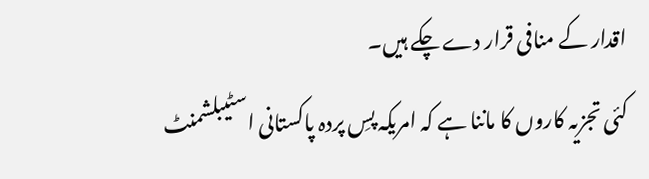اقدار کے منافی قرار دے چکے ہیں۔
کئی تجزیہ کاروں کا ماننا ہے کہ امریکہ پسِ پردہ پاکستانی اسٹیبلشمنٹ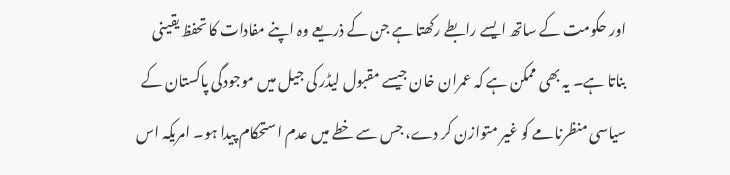اور حکومت کے ساتھ ایسے رابطے رکھتا ہے جن کے ذریعے وہ اپنے مفادات کا تحفظ یقینی بناتا ہے۔ یہ بھی ممکن ہے کہ عمران خان جیسے مقبول لیڈر کی جیل میں موجودگی پاکستان کے سیاسی منظرنامے کو غیر متوازن کر دے، جس سے خطے میں عدم استحکام پیدا ہو۔ امریکہ اس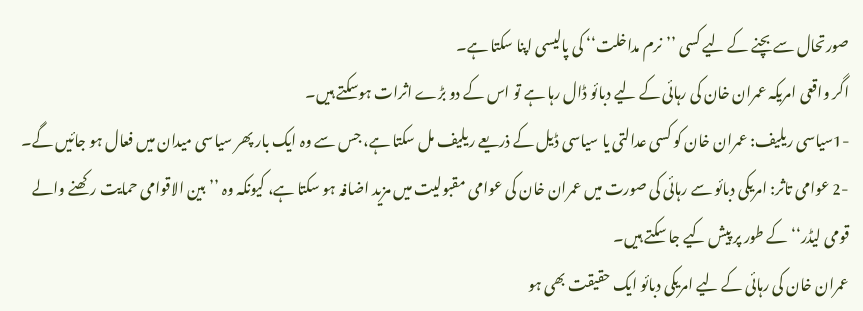صورتحال سے بچنے کے لیے کسی ’’نرم مداخلت‘‘ کی پالیسی اپنا سکتا ہے۔
اگر واقعی امریکہ عمران خان کی رہائی کے لیے دبائو ڈال رہا ہے تو اس کے دو بڑے اثرات ہوسکتے ہیں۔
-1سیاسی ریلیف: عمران خان کو کسی عدالتی یا سیاسی ڈیل کے ذریعے ریلیف مل سکتا ہے، جس سے وہ ایک بار پھر سیاسی میدان میں فعال ہو جائیں گے۔
-2 عوامی تاثر: امریکی دبائو سے رہائی کی صورت میں عمران خان کی عوامی مقبولیت میں مزید اضافہ ہو سکتا ہے، کیونکہ وہ ’’ بین الاقوامی حمایت رکھنے والے قومی لیڈر‘‘کے طور پر پیش کیے جا سکتے ہیں۔
عمران خان کی رہائی کے لیے امریکی دبائو ایک حقیقت بھی ہو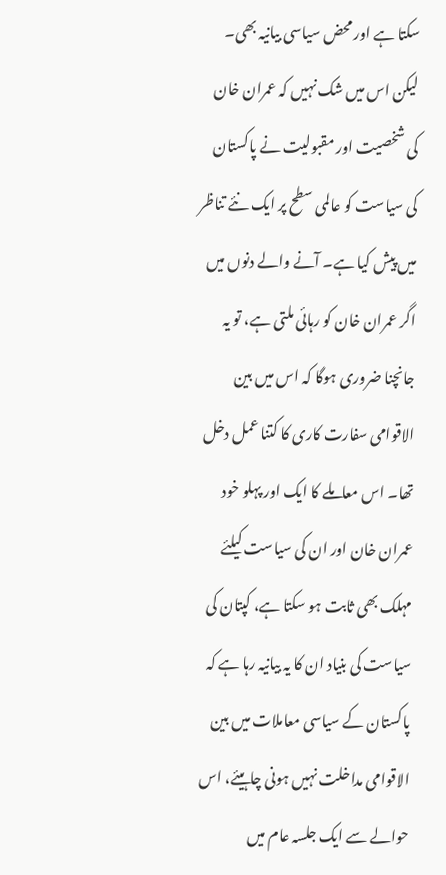سکتا ہے اور محض سیاسی بیانیہ بھی۔ لیکن اس میں شک نہیں کہ عمران خان کی شخصیت اور مقبولیت نے پاکستان کی سیاست کو عالمی سطح پر ایک نئے تناظر میں پیش کیا ہے۔ آنے والے دنوں میں اگر عمران خان کو رہائی ملتی ہے، تو یہ جانچنا ضروری ہوگا کہ اس میں بین الاقوامی سفارت کاری کا کتنا عمل دخل تھا۔ اس معاملے کا ایک اور پہلو خود عمران خان اور ان کی سیاست کیلئے مہلک بھی ثابت ہو سکتا ہے، کپتان کی سیاست کی بنیاد ان کا یہ بیانیہ رہا ہے کہ پاکستان کے سیاسی معاملات میں بین الاقوامی مداخلت نہیں ہونی چاہیئے، اس حوالے سے ایک جلسہ عام میں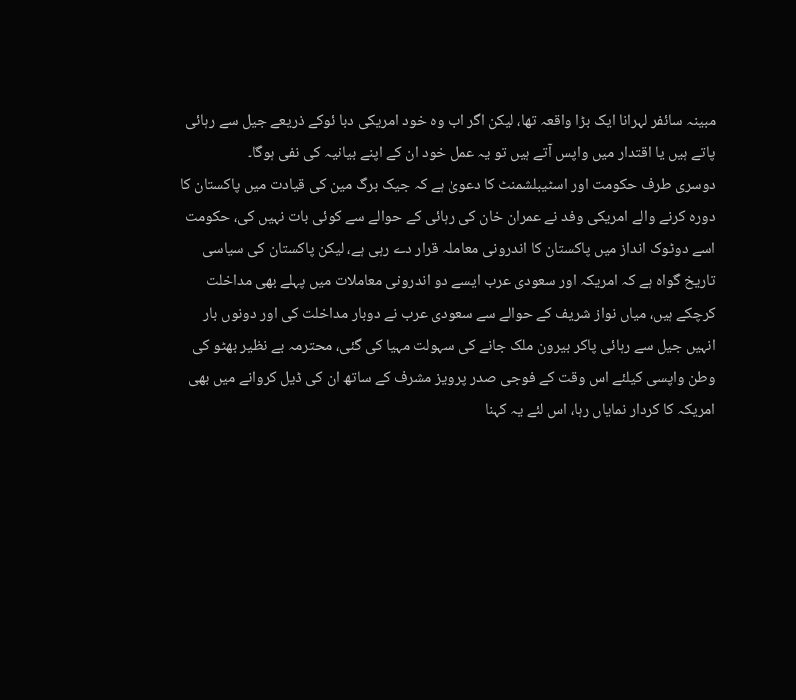مبینہ سائفر لہرانا ایک بڑا واقعہ تھا، لیکن اگر اب وہ خود امریکی دبا ئوکے ذریعے جیل سے رہائی پاتے ہیں یا اقتدار میں واپس آتے ہیں تو یہ عمل خود ان کے اپنے بیانیہ کی نفی ہوگا۔
دوسری طرف حکومت اور اسٹیبلشمنٹ کا دعویٰ ہے کہ جیک برگ مین کی قیادت میں پاکستان کا دورہ کرنے والے امریکی وفد نے عمران خان کی رہائی کے حوالے سے کوئی بات نہیں کی، حکومت اسے دوٹوک انداز میں پاکستان کا اندرونی معاملہ قرار دے رہی ہے، لیکن پاکستان کی سیاسی تاریخ گواہ ہے کہ امریکہ اور سعودی عرب ایسے دو اندرونی معاملات میں پہلے بھی مداخلت کرچکے ہیں، میاں نواز شریف کے حوالے سے سعودی عرب نے دوبار مداخلت کی اور دونوں بار انہیں جیل سے رہائی پاکر بیرون ملک جانے کی سہولت مہیا کی گئی، محترمہ بے نظیر بھٹو کی وطن واپسی کیلئے اس وقت کے فوجی صدر پرویز مشرف کے ساتھ ان کی ڈیل کروانے میں بھی امریکہ کا کردار نمایاں رہا، اس لئے یہ کہنا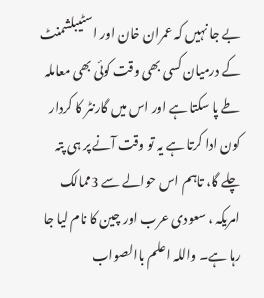بے جا نہیں کہ عمران خان اور اسٹیبلشمنٹ کے درمیان کسی بھی وقت کوئی بھی معاملہ طے پا سکتا ہے اور اس میں گارنٹر کا کردار کون ادا کرتا ہے یہ تو وقت آنے پر ہی پتہ چلے گا، تاہم اس حوالے سے 3ممالک امریکہ ، سعودی عرب اور چین کا نام لیا جا رہا ہے۔ واللہ اعلم باالصواب